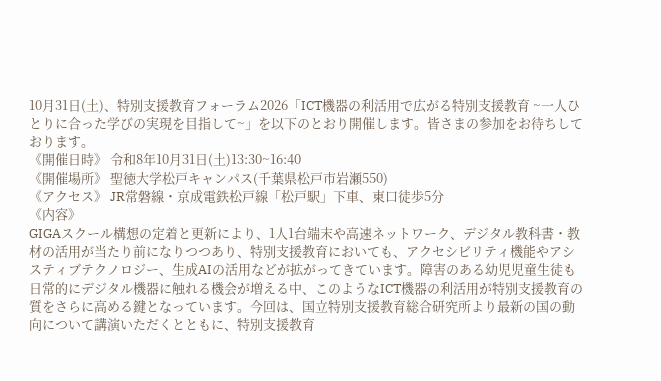10月31日(土)、特別支援教育フォーラム2026「ICT機器の利活用で広がる特別支援教育 ~一人ひとりに合った学びの実現を目指して~」を以下のとおり開催します。皆さまの参加をお待ちしております。
《開催日時》 令和8年10月31日(土)13:30~16:40
《開催場所》 聖徳大学松戸キャンパス(千葉県松戸市岩瀬550)
《アクセス》 JR常磐線・京成電鉄松戸線「松戸駅」下車、東口徒歩5分
《内容》
GIGAスクール構想の定着と更新により、1人1台端末や高速ネットワーク、デジタル教科書・教材の活用が当たり前になりつつあり、特別支援教育においても、アクセシビリティ機能やアシスティブテクノロジー、生成AIの活用などが拡がってきています。障害のある幼児児童生徒も日常的にデジタル機器に触れる機会が増える中、このようなICT機器の利活用が特別支援教育の質をさらに高める鍵となっています。今回は、国立特別支援教育総合研究所より最新の国の動向について講演いただくとともに、特別支援教育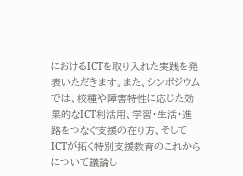におけるICTを取り入れた実践を発表いただきます。また、シンポジウムでは、校種や障害特性に応じた効果的なICT利活用、学習・生活・進路をつなぐ支援の在り方、そしてICTが拓く特別支援教育のこれからについて議論し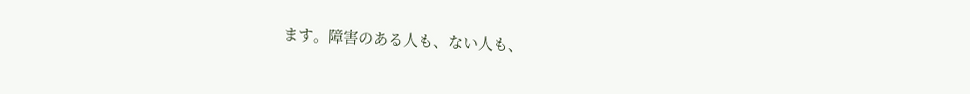ます。障害のある人も、ない人も、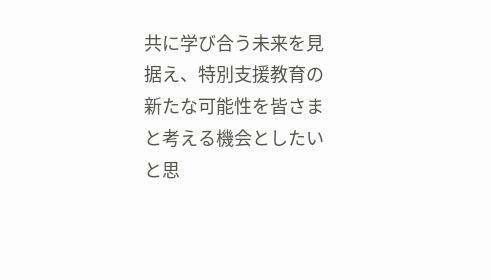共に学び合う未来を見据え、特別支援教育の新たな可能性を皆さまと考える機会としたいと思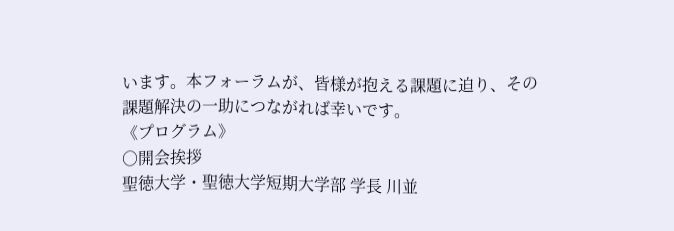います。本フォーラムが、皆様が抱える課題に迫り、その課題解決の一助につながれば幸いです。
《プログラム》
○開会挨拶
聖徳大学・聖徳大学短期大学部 学長 川並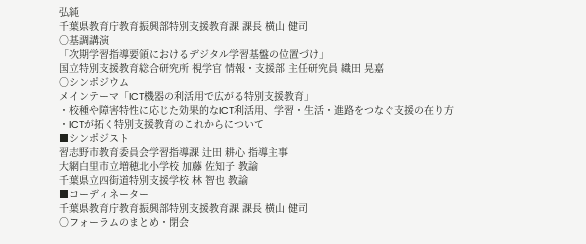弘純
千葉県教育庁教育振興部特別支援教育課 課長 横山 健司
○基調講演
「次期学習指導要領におけるデジタル学習基盤の位置づけ」
国立特別支援教育総合研究所 視学官 情報・支援部 主任研究員 織田 晃嘉
○シンポジウム
メインテーマ「ICT機器の利活用で広がる特別支援教育」
・校種や障害特性に応じた効果的なICT利活用、学習・生活・進路をつなぐ支援の在り方
・ICTが拓く特別支援教育のこれからについて
■シンポジスト
習志野市教育委員会学習指導課 辻田 耕心 指導主事
大網白里市立増穂北小学校 加藤 佐知子 教諭
千葉県立四街道特別支援学校 林 智也 教諭
■コーディネーター
千葉県教育庁教育振興部特別支援教育課 課長 横山 健司
○フォーラムのまとめ・閉会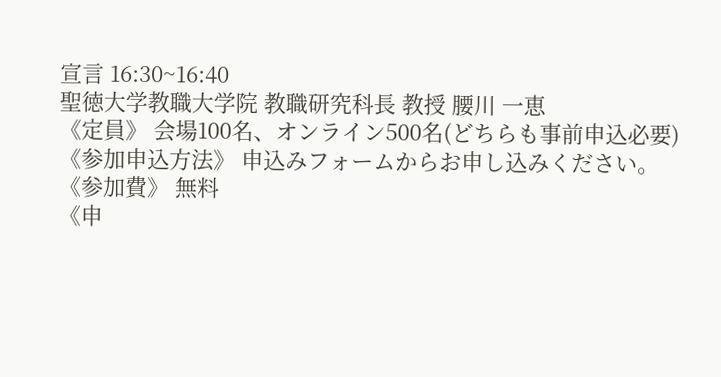宣言 16:30~16:40
聖徳大学教職大学院 教職研究科長 教授 腰川 一恵
《定員》 会場100名、オンライン500名(どちらも事前申込必要)
《参加申込方法》 申込みフォームからお申し込みください。
《参加費》 無料
《申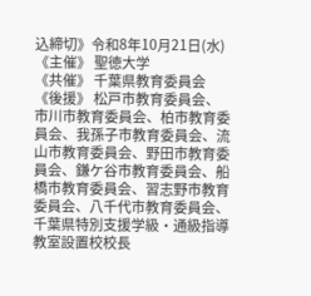込締切》令和8年10月21日(水)
《主催》 聖徳大学
《共催》 千葉県教育委員会
《後援》 松戸市教育委員会、市川市教育委員会、柏市教育委員会、我孫子市教育委員会、流山市教育委員会、野田市教育委員会、鎌ケ谷市教育委員会、船橋市教育委員会、習志野市教育委員会、八千代市教育委員会、千葉県特別支援学級・通級指導教室設置校校長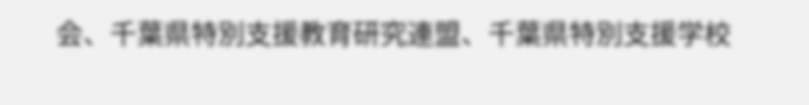会、千葉県特別支援教育研究連盟、千葉県特別支援学校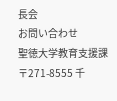長会
お問い合わせ
聖徳大学教育支援課
〒271-8555 千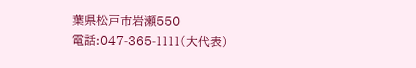葉県松戸市岩瀬550
電話:047-365-1111(大代表)